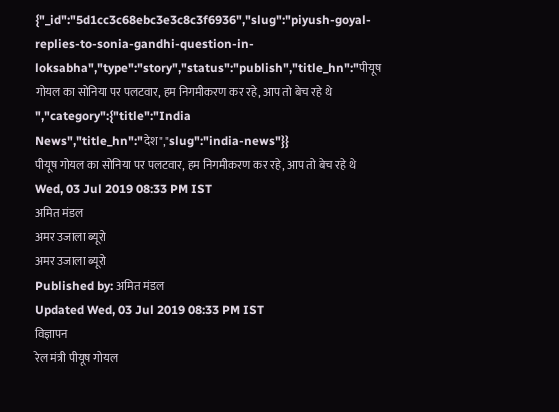{"_id":"5d1cc3c68ebc3e3c8c3f6936","slug":"piyush-goyal-replies-to-sonia-gandhi-question-in-loksabha","type":"story","status":"publish","title_hn":"पीयूष गोयल का सोनिया पर पलटवार, हम निगमीकरण कर रहे, आप तो बेच रहे थे ","category":{"title":"India News","title_hn":"देश","slug":"india-news"}}
पीयूष गोयल का सोनिया पर पलटवार, हम निगमीकरण कर रहे, आप तो बेच रहे थे
Wed, 03 Jul 2019 08:33 PM IST
अमित मंडल
अमर उजाला ब्यूरो
अमर उजाला ब्यूरो
Published by: अमित मंडल
Updated Wed, 03 Jul 2019 08:33 PM IST
विज्ञापन
रेल मंत्री पीयूष गोयल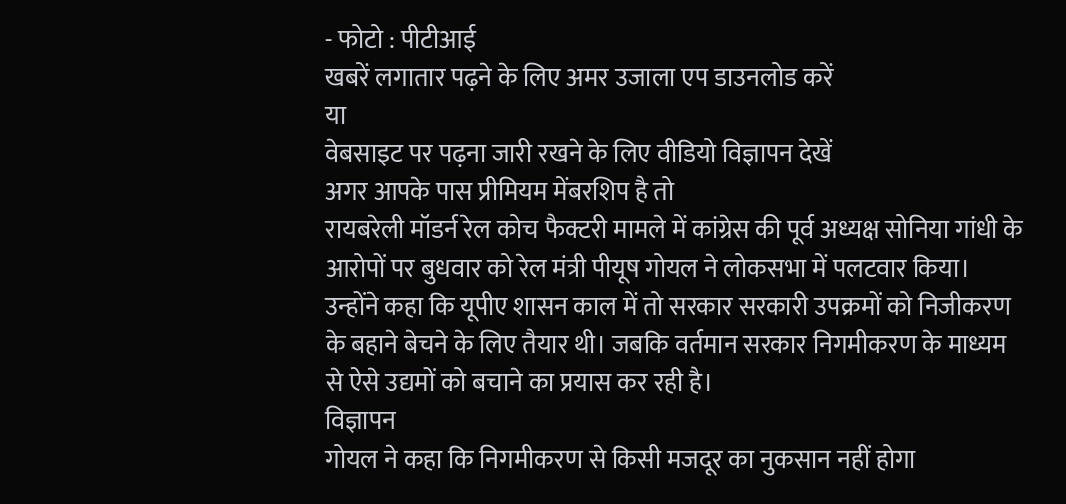- फोटो : पीटीआई
खबरें लगातार पढ़ने के लिए अमर उजाला एप डाउनलोड करें
या
वेबसाइट पर पढ़ना जारी रखने के लिए वीडियो विज्ञापन देखें
अगर आपके पास प्रीमियम मेंबरशिप है तो
रायबरेली मॉडर्न रेल कोच फैक्टरी मामले में कांग्रेस की पूर्व अध्यक्ष सोनिया गांधी के आरोपों पर बुधवार को रेल मंत्री पीयूष गोयल ने लोकसभा में पलटवार किया। उन्होंने कहा कि यूपीए शासन काल में तो सरकार सरकारी उपक्रमों को निजीकरण के बहाने बेचने के लिए तैयार थी। जबकि वर्तमान सरकार निगमीकरण के माध्यम से ऐसे उद्यमों को बचाने का प्रयास कर रही है।
विज्ञापन
गोयल ने कहा कि निगमीकरण से किसी मजदूर का नुकसान नहीं होगा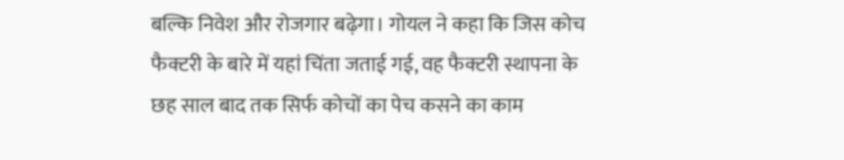बल्कि निवेश और रोजगार बढ़ेगा। गोयल ने कहा कि जिस कोच फैक्टरी के बारे में यहां चिंता जताई गई, वह फैक्टरी स्थापना के छह साल बाद तक सिर्फ कोचों का पेच कसने का काम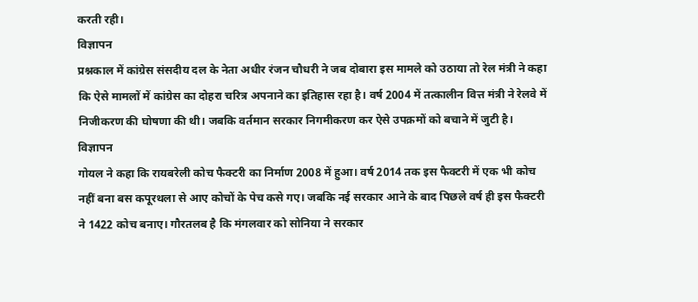करती रही।
विज्ञापन
प्रश्नकाल में कांग्रेस संसदीय दल के नेता अधीर रंजन चौधरी ने जब दोबारा इस मामले को उठाया तो रेल मंत्री ने कहा कि ऐसे मामलों में कांग्रेस का दोहरा चरित्र अपनाने का इतिहास रहा है। वर्ष 2004 में तत्कालीन वित्त मंत्री ने रेलवे में निजीकरण की घोषणा की थी। जबकि वर्तमान सरकार निगमीकरण कर ऐसे उपक्रमों को बचाने में जुटी है।
विज्ञापन
गोयल ने कहा कि रायबरेली कोच फैक्टरी का निर्माण 2008 में हुआ। वर्ष 2014 तक इस फैक्टरी में एक भी कोच नहीं बना बस कपूरथला से आए कोचों के पेच कसे गए। जबकि नई सरकार आने के बाद पिछले वर्ष ही इस फैक्टरी ने 1422 कोच बनाए। गौरतलब है कि मंगलवार को सोनिया ने सरकार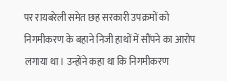पर रायबरेली समेत छह सरकारी उपक्रमों को निगमीकरण के बहाने निजी हाथों में सौंपने का आरोप लगाया था। उन्होंने कहा था कि निगमीकरण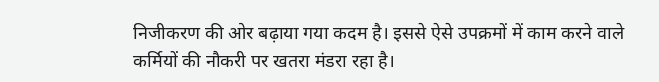निजीकरण की ओर बढ़ाया गया कदम है। इससे ऐसे उपक्रमों में काम करने वाले कर्मियों की नौकरी पर खतरा मंडरा रहा है।